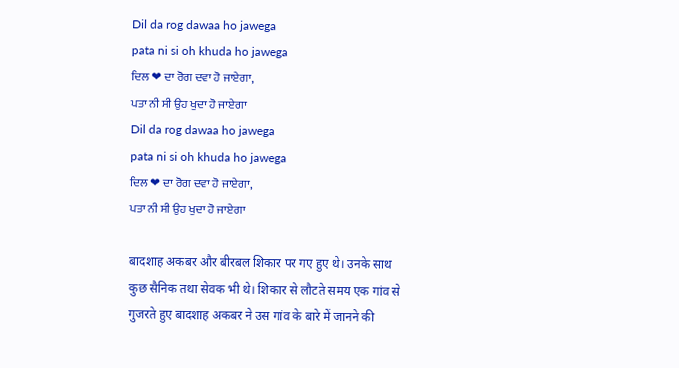Dil da rog dawaa ho jawega
pata ni si oh khuda ho jawega
ਦਿਲ ❤ ਦਾ ਰੋਗ ਦਵਾ ਹੋ ਜਾਏਗਾ,
ਪਤਾ ਨੀ ਸੀ ਉਹ ਖੁਦਾ ਹੋ ਜਾਏਗਾ
Dil da rog dawaa ho jawega
pata ni si oh khuda ho jawega
ਦਿਲ ❤ ਦਾ ਰੋਗ ਦਵਾ ਹੋ ਜਾਏਗਾ,
ਪਤਾ ਨੀ ਸੀ ਉਹ ਖੁਦਾ ਹੋ ਜਾਏਗਾ

बादशाह अकबर और बीरबल शिकार पर गए हुए थे। उनके साथ कुछ सैनिक तथा सेवक भी थे। शिकार से लौटते समय एक गांव से गुजरते हुए बादशाह अकबर ने उस गांव के बारे में जानने की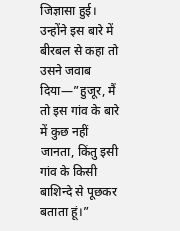जिज्ञासा हुई। उन्होंने इस बारे में बीरबल से कहा तो उसने जवाब दिया—”हुजूर, मैं तो इस गांव के बारे में कुछ नहीं जानता, किंतु इसी गांव के किसी बाशिन्दे से पूछकर बताता हूं।”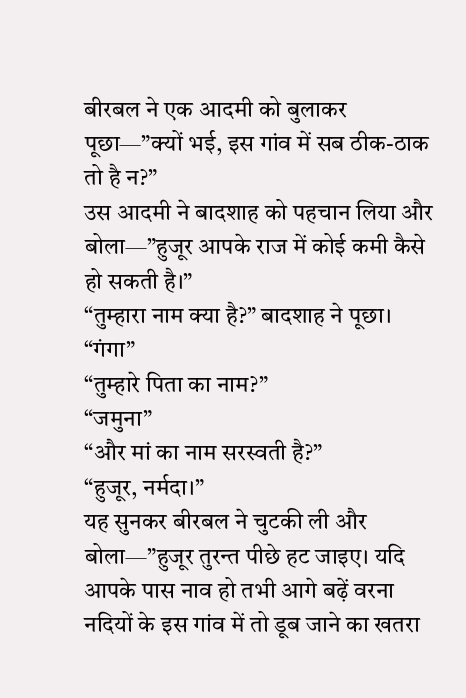बीरबल ने एक आदमी को बुलाकर पूछा—”क्यों भई, इस गांव में सब ठीक-ठाक तो है न?”
उस आदमी ने बादशाह को पहचान लिया और बोला—”हुजूर आपके राज में कोई कमी कैसे हो सकती है।”
“तुम्हारा नाम क्या है?” बादशाह ने पूछा।
“गंगा”
“तुम्हारे पिता का नाम?”
“जमुना”
“और मां का नाम सरस्वती है?”
“हुजूर, नर्मदा।”
यह सुनकर बीरबल ने चुटकी ली और बोला—”हुजूर तुरन्त पीछे हट जाइए। यदि आपके पास नाव हो तभी आगे बढ़ें वरना नदियों के इस गांव में तो डूब जाने का खतरा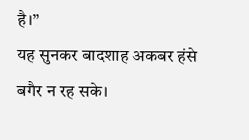है।”
यह सुनकर बादशाह अकबर हंसे बगैर न रह सके।